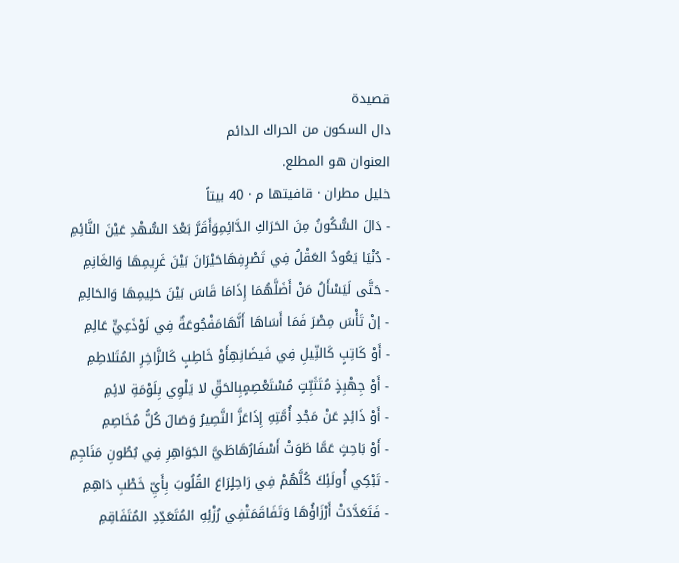قصيدة
دال السكون من الحراك الدائم
العنوان هو المطلع.
خليل مطران · قافيتها م · 40 بيتاً
- دَالَ السُّكُونُ مِنَ الحَرَاكِ الدَّائِمِوَأَقَرَّ بَعْدَ السُّهْدِ عَيْنَ النَّائِمِ
- دُنْيَا يَعُودُ العَقْلُ فِي تَصْرِفِهَاحَيْرَانَ بَيْنَ غَرِيمِهَا وَالغَانِمِ
- حَتَّى لَيَسْأَلُ مَنْ أَضَلَّهُمَا إِذَامَا قَاسَ بَيْنَ حَلِيمِهَا وَالحَالِمِ
- إنْ تَأْسَ مِصْرَ فَمَا أَسَاهَا أَنَّهَامَفْجُوعَةٌ فِي لَوْذَعِيٍّ عَالِمِ
- أَوْ كَاتِبٍ كَالنِّيلِ فِي فَيضَانِهِأَوْ خَاطِبٍ كَالزَّاخِرِ المُتَلاطِمِ
- أَوْ جِهْبِذٍ مُتَثَبِّتٍ مُسْتَعْصِمٍبِالحَقِّ لا يَلْوِي بِلَوْمَةِ لائِمِ
- أَوْ ذَائِدٍ عَنْ مَجْدِ أُمَّتِهِ إِذَاعَزَّ النَّصِيرُ وَصَالَ كُلُّ مُخَاصِمِ
- أَوْ بَاحِثٍ عَمَّا طَوَتْ أَسْفَارُهَاطَيَّ الجَوَاهِرِ فِي بُطُونِ مَنَاجِمِ
- تَبْكِي أُولَئِكَ كُلَّهُمْ فِي رَاحِلٍرَاعَ القُلُوبَ بِأَيِّ خَطْبِ دَاهِمِ
- فَتَعَدَّدَتْ أَرْزَاؤُهَا وَتَفَاقَمَتْفِي رُزْئِهِ المُتَعَدِّدِ المُتَفَاقِمِ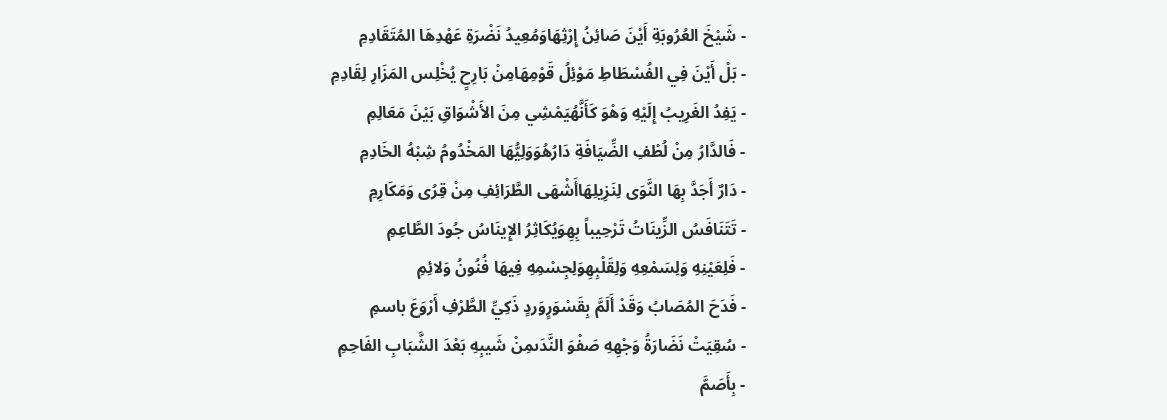- شَيْخَ العُرُوبَةِ أَيْنَ صَائِنُ إِرْثِهَاوَمُعِيدُ نَضْرَةِ عَهْدِهَا المُتَقَادِمِ
- بَلْ أَيْنَ فِي الفُسْطَاطِ مَوْئِلُ قَوْمِهَامِنْ بَارِحٍ يُخْلِس المَزَارِ لِقَادِمِ
- يَفِدُ الغَرِيبُ إِلَيْهِ وَهْوَ كَأَنَّهُيَمْشِي مِنَ الأَشْوَاقِ بَيْنَ مَعَالِمِ
- فَالدَّارُ مِنْ لُطْفِ الضِّيَافَةِ دَارُهُوَوَلِيُّهَا المَخْدُومُ شِبْهُ الخَادِمِ
- دَارٌ أَجَدَّ بِهَا النَّوَى لِنَزِيلِهَاأَشْهَى الطَّرَائِفِ مِنْ قِرُى وَمَكَارِمِ
- تَتَنَافَسُ الزِّينَاتُ تَرْحِيباً بِهِوَيُكَاثِرُ الإِينَاسُ جُودَ الطَّاعِمِ
- فَلِعَيْنِهِ وَلِسَمْعِهِ وَلِقَلْبِهِوَلِجِسْمِهِ فِيهَا فُنُونُ وَلائِمِ
- فَدَحَ المُصَابُ وَقَدْ أَلَمَّ بِقَسْوَرٍوَردٍ ذَكِيِّ الطَّرْفِ أَرْوَعَ باسمِ
- سُقِيَتْ نَضَارَةُ وَجْهِهِ صَفْوَ النَّدَىمِنْ شَيبِهِ بَعْدَ الشَّبَابِ الفَاحِمِ
- بِأَصَمَّ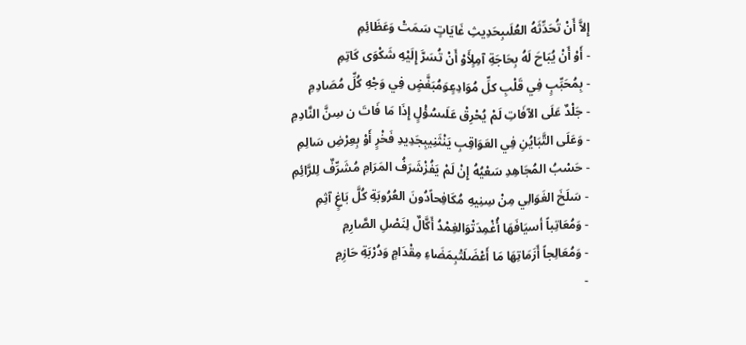إِلاَّ أَنْ تُحَدِّثَهُ العُلَىبِحَدِيثِ غَايَاتٍ سَمَتْ وَعَظَائِمِ
- أَوْ أَنْ يُبَاحَ لَهُ بِحَاجَةِ آمِلٍأَوْ أَنْ تُسَرَّ إِلَيْهِ شَكْوَى كَاتِمِ
- بِمُحَبِّبٍ فِي قَلْبِ كلِّ مُوَادِعٍوَمُبَغَّضٍ فِي وَجْهِ كُلِّ مُصَادِمِ
- جَلْدٌ عَلَى الآفَاتِ لَمْ يُحْرِقْ عَلَىسُؤْلٍ إِذَا مَا فَاتَ ن سِنَّ النَّادِمِ
- وَعَلَى التَّبَايُنِ فِي العَوَاقِبِ يَنْثَنِيبِجَدِيدِ فَخْرٍ أَوْ بِعِرْضِ سَالِمِ
- حَسْبُ المُجَاهِدِ سَعْيُهُ إِنْ لَمْ يَفُزْشَرَفُ المَرَامِ مُشَرِّفٌ لِلرَّائِمِ
- سَلَخَ الغَوَالِي مِنْ سِنِيهِ مُكَافِحاًدُونَ العُرُوبَةِ كُلَّ بَاغٍ آثِمِ
- وَمُعَاتِباً أسيَافَهَا أُغْمِدَتْوَالغِمْدُ أَكَّالٌ لِنَصْلِ الصَّارِمِ
- وَمُعَالِجاً أَزَمَاتِهَا مَا أَعْضَلَتْبِمَضَاءِ مِقْدَامٍ وَدُرْبَةِ حَازِمِ
-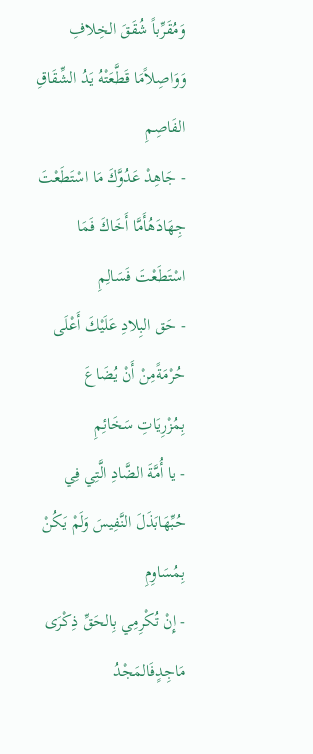وَمُقَرِّباً شُقَقَ الخِلافِ وَوَاصِلاًمَا قَطَّعَتْهُ يَدُ الشِّقَاقِ الفَاصِمِ
- جَاهِدْ عَدُوَّكَ مَا اسْتَطَعْتَ جِهَادَهُأَمَّا أَخَاكَ فَمَا اسْتَطَعْتَ فَسَالِمِ
- حَق البِلادِ عَلَيْكَ أَعْلَى حُرْمَةًمِنْ أَنْ يُضَاعَ بِمُزْرِيَاتِ سَخَائِمِ
- يا أُمَّةَ الضَّادِ الَّتِي فِي حُبِّهَابَذَلَ النَّفِيسَ وَلَمْ يَكُنْ بِمُسَاوِمِ
- إِنْ تُكْرِمِي بِالحَقِّ ذِكْرَى مَاجِدٍفَالمَجْدُ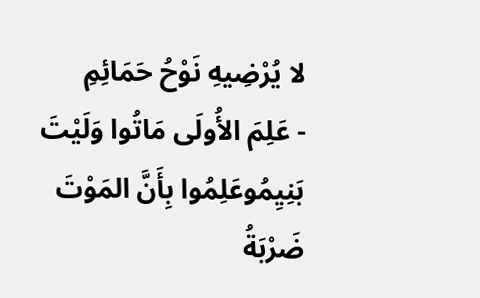لا يُرْضِيهِ نَوْحُ حَمَائِمِ
- عَلِمَ الأُولَى مَاتُوا وَلَيْتَ بَنِيِمُوعَلِمُوا بِأَنَّ المَوْتَ ضَرْبَةُ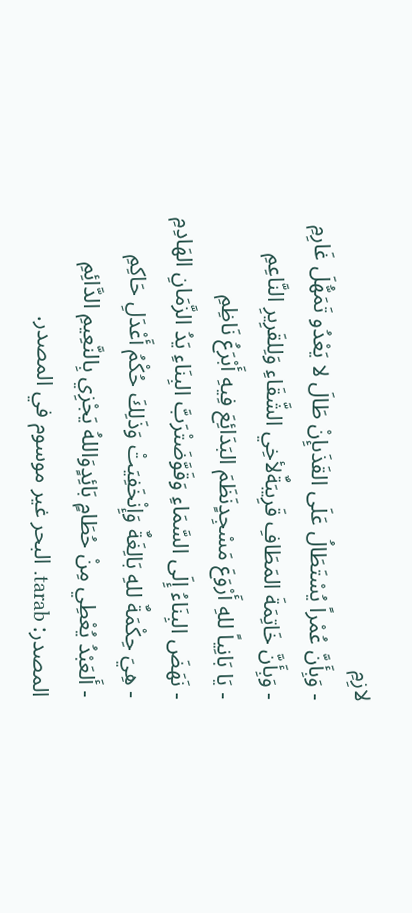لازِمِ
- وَبِأَنَّ عُمْراً يُسْتَطَالُ عَلَى القَذَىإِنْ طَالَ لا يَعْدُو تَمَهُّلَ غَارِمِ
- وَبِأَنَّ خَاتِمَةَ المَطَافِ قَرِيبَةٌلأخِي الشَّقَاءِ وَلِلقَرِيرِ النَّاعِمِ
- يَا بَانِياً للهِ أَرْوَعَ مَسْجِدٍنَظَمَ البَدَائِعَ فِيهِ أَبْرَعُ نَاظِمِ
- نَهَضَ البِنَاءُ إِلَى السَّمَاءِ وَقَوَّضَتْرَبَّ البِنَاءِ يَدُ الزَّمَانِ الهَادِمِ
- هِيَ حِكْمَةٌ للهِ بَالِغَةٌ وَإِنْخَفِيَتْ وَذَلِكَ حُكْمُ أَعْدَلِ حَاكِمِ
- أَلعَبْدُ يُعْطِي مِنْ حُطَامٍ بَائِدٍوَاللهُ يَجْزِي بِالنَّعِيمِ الدَّائِمِ
المصدر: tarab. البحر غير موسوم في المصدر.